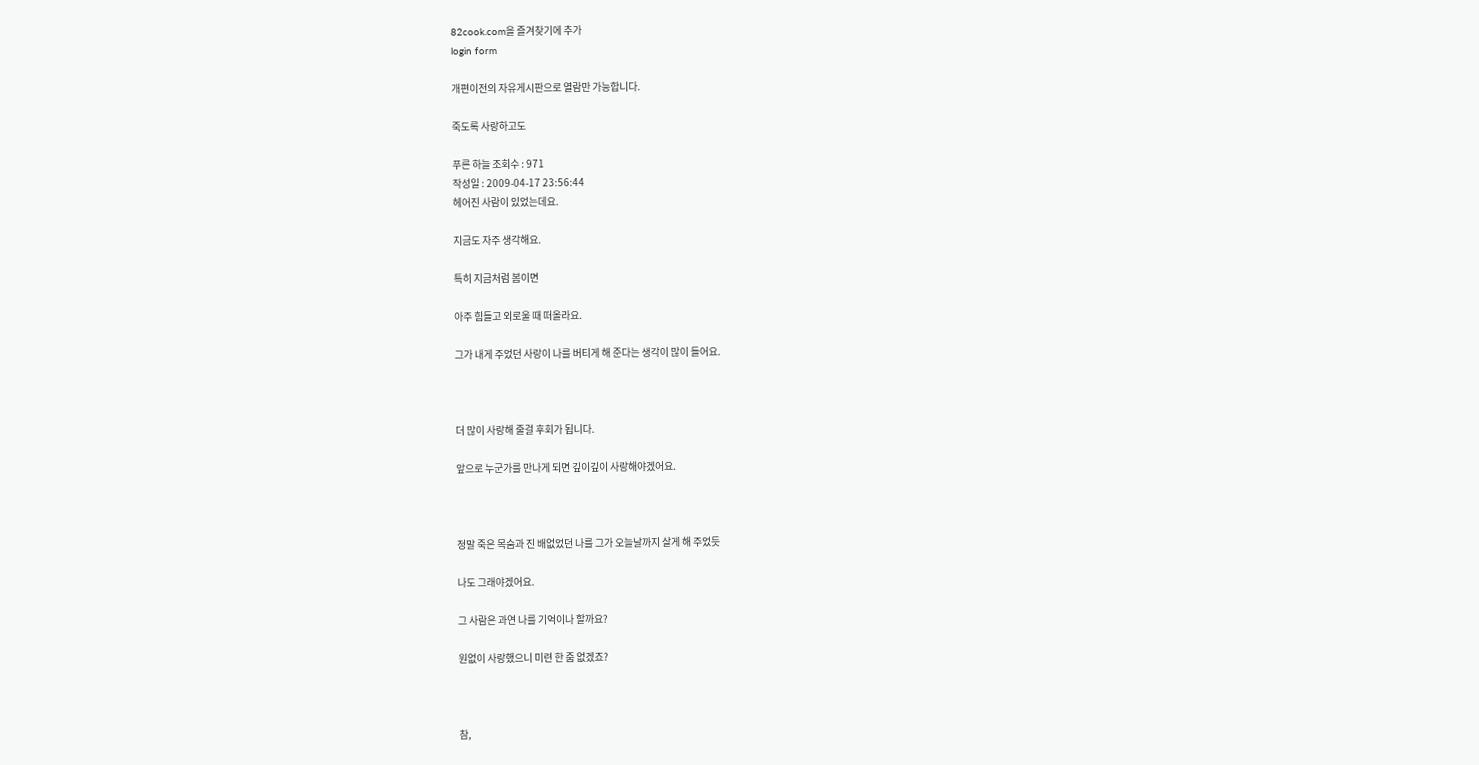82cook.com을 즐겨찾기에 추가
login form

개편이전의 자유게시판으로 열람만 가능합니다.

죽도록 사랑하고도

푸른 하늘 조회수 : 971
작성일 : 2009-04-17 23:56:44
헤어진 사람이 있었는데요.

지금도 자주 생각해요.

특히 지금처럼 봄이면

아주 힘들고 외로울 때 떠올라요.

그가 내게 주었던 사랑이 나를 버티게 해 준다는 생각이 많이 들어요.



더 많이 사랑해 줄걸 후회가 됩니다.

앞으로 누군가를 만나게 되면 깊이깊이 사랑해야겠어요.



정말 죽은 목숨과 진 배없었던 나를 그가 오늘날까지 살게 해 주었듯

나도 그래야겠어요.

그 사람은 과연 나를 기억이나 할까요?

원없이 사랑했으니 미련 한 줌 없겠죠?



참,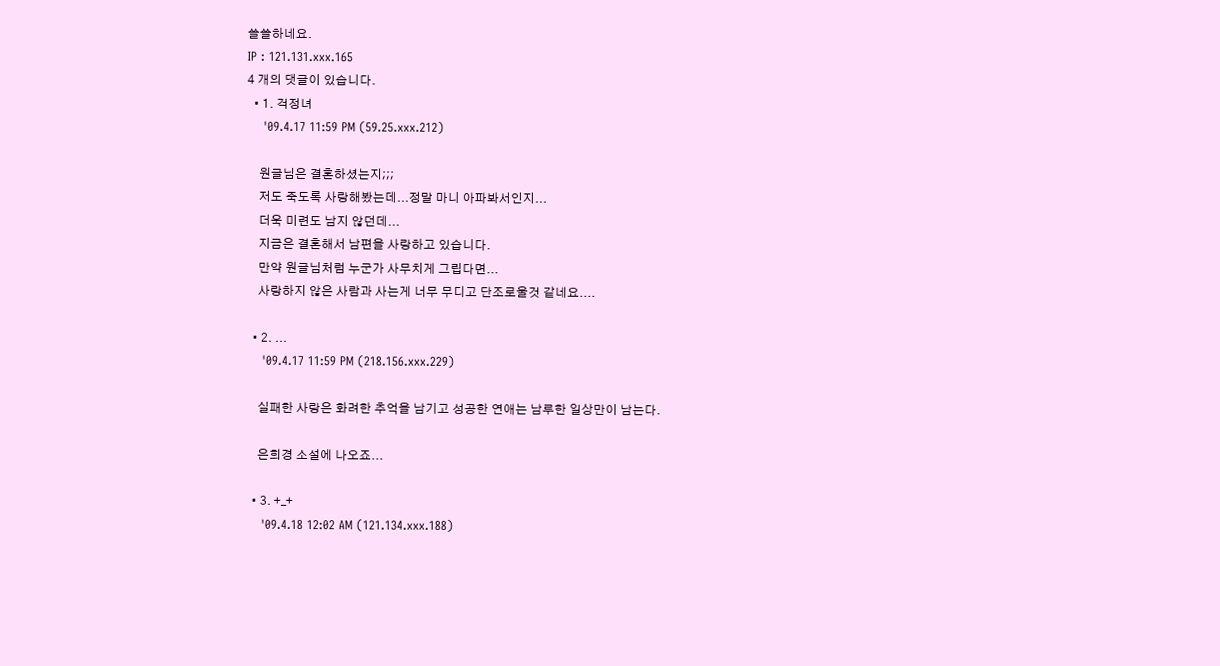쓸쓸하네요.
IP : 121.131.xxx.165
4 개의 댓글이 있습니다.
  • 1. 걱정녀
    '09.4.17 11:59 PM (59.25.xxx.212)

    원글님은 결혼하셨는지;;;
    저도 죽도록 사랑해봤는데...정말 마니 아파봐서인지...
    더욱 미련도 남지 않던데...
    지금은 결혼해서 남편을 사랑하고 있습니다.
    만약 원글님처럼 누군가 사무치게 그립다면...
    사랑하지 않은 사람과 사는게 너무 무디고 단조로울것 같네요....

  • 2. ...
    '09.4.17 11:59 PM (218.156.xxx.229)

    실패한 사랑은 화려한 추억을 남기고 성공한 연애는 남루한 일상만이 남는다.

    은희경 소설에 나오죠...

  • 3. +_+
    '09.4.18 12:02 AM (121.134.xxx.188)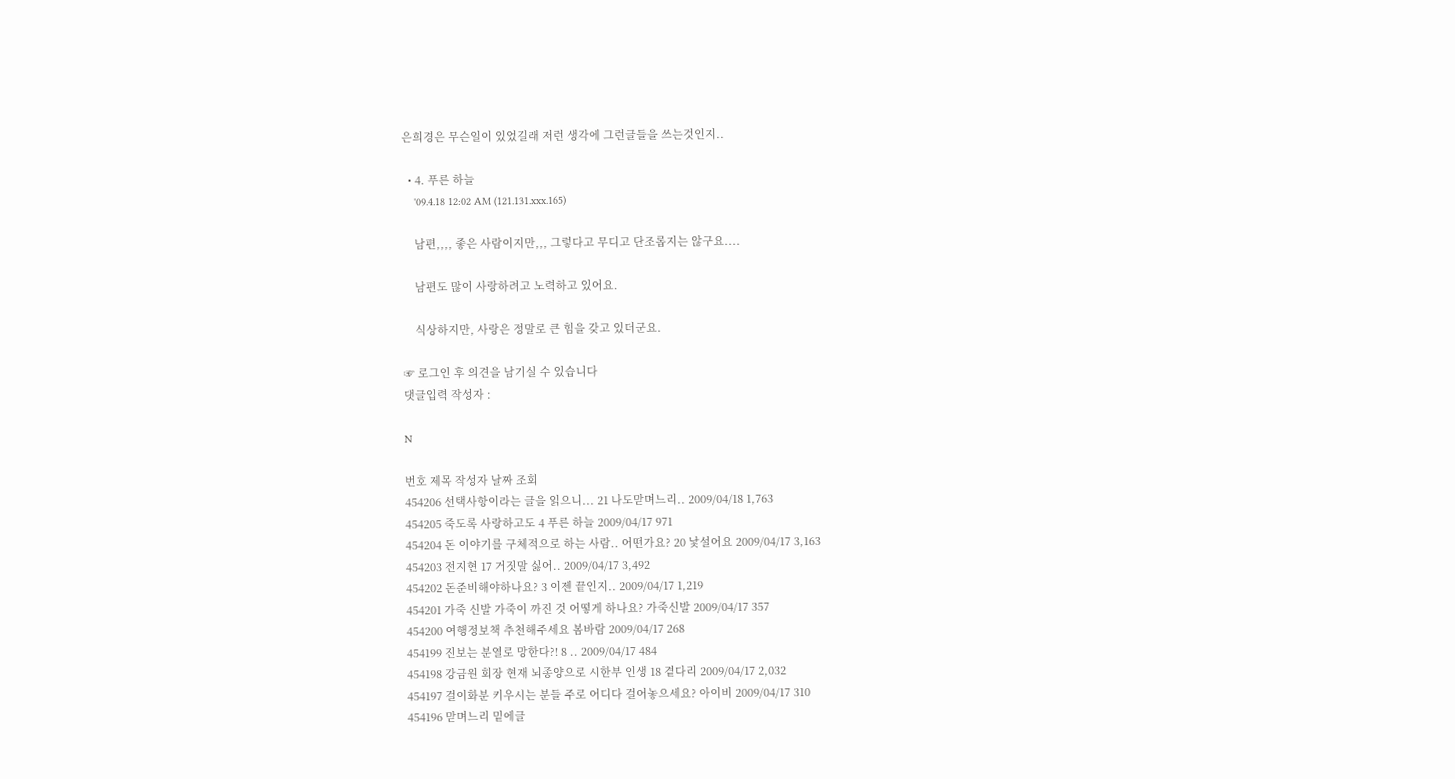은희경은 무슨일이 있었길래 저런 생각에 그런글들을 쓰는것인지..

  • 4. 푸른 하늘
    '09.4.18 12:02 AM (121.131.xxx.165)

    남편,,,, 좋은 사람이지만,,, 그렇다고 무디고 단조롭지는 않구요....

    남편도 많이 사랑하려고 노력하고 있어요.

    식상하지만, 사랑은 정말로 큰 힘을 갖고 있더군요.

☞ 로그인 후 의견을 남기실 수 있습니다
댓글입력 작성자 :

N

번호 제목 작성자 날짜 조회
454206 선택사항이라는 글을 읽으니... 21 나도맏며느리.. 2009/04/18 1,763
454205 죽도록 사랑하고도 4 푸른 하늘 2009/04/17 971
454204 돈 이야기를 구체적으로 하는 사람.. 어떤가요? 20 낯설어요 2009/04/17 3,163
454203 전지현 17 거짓말 싫어.. 2009/04/17 3,492
454202 돈준비해야하나요? 3 이젠 끝인지.. 2009/04/17 1,219
454201 가죽 신발 가죽이 까진 것 어떻게 하나요? 가죽신발 2009/04/17 357
454200 여행정보책 추천해주세요 봄바람 2009/04/17 268
454199 진보는 분열로 망한다?! 8 .. 2009/04/17 484
454198 강금원 회장 현재 뇌종양으로 시한부 인생 18 곁다리 2009/04/17 2,032
454197 걸이화분 키우시는 분들 주로 어디다 걸어놓으세요? 아이비 2009/04/17 310
454196 맏며느리 밑에글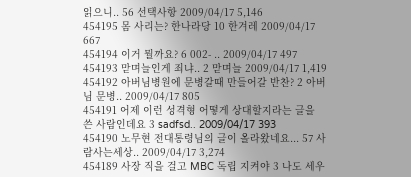읽으니.. 56 선택사항 2009/04/17 5,146
454195 몸 사리는? 한나라당 10 한겨레 2009/04/17 667
454194 이거 뭘까요? 6 002- .. 2009/04/17 497
454193 맏며늘인게 죄냐.. 2 맏며늘 2009/04/17 1,419
454192 아버님병원에 문병갈때 만들어갈 반찬? 2 아버님 문병.. 2009/04/17 805
454191 어제 이런 성격형 어떻게 상대할지라는 글을 쓴 사람인데요 3 sadfsd.. 2009/04/17 393
454190 노무현 전대통령님의 글이 올라왔네요... 57 사람사는세상.. 2009/04/17 3,274
454189 사장 직을 걸고 MBC 독립 지켜야 3 나도 세우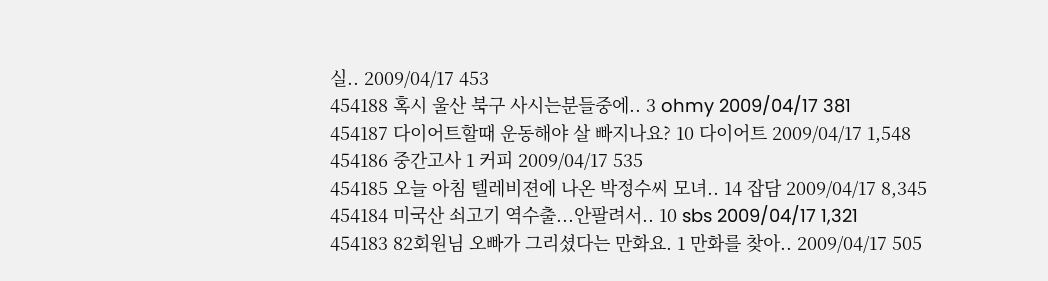실.. 2009/04/17 453
454188 혹시 울산 북구 사시는분들중에.. 3 ohmy 2009/04/17 381
454187 다이어트할때 운동해야 살 빠지나요? 10 다이어트 2009/04/17 1,548
454186 중간고사 1 커피 2009/04/17 535
454185 오늘 아침 텔레비젼에 나온 박정수씨 모녀.. 14 잡담 2009/04/17 8,345
454184 미국산 쇠고기 역수출...안팔려서.. 10 sbs 2009/04/17 1,321
454183 82회원님 오빠가 그리셨다는 만화요. 1 만화를 찾아.. 2009/04/17 505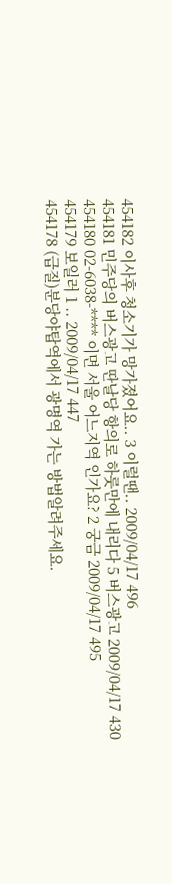454182 이사후 청소기가 망가졌어요.. 3 이럴땐.. 2009/04/17 496
454181 민주당의 버스광고 딴날당 항의로 하룻만에 내리다 5 버스광고 2009/04/17 430
454180 02-6038-**** 이면 서울 어느지역 인가요? 2 궁금 2009/04/17 495
454179 보일러 1 .. 2009/04/17 447
454178 (급질)분당야탑역에서 광명역 가는 방법알려주세요.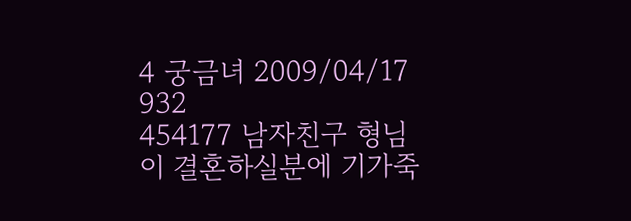4 궁금녀 2009/04/17 932
454177 남자친구 형님이 결혼하실분에 기가죽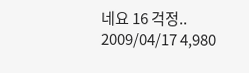네요 16 걱정.. 2009/04/17 4,980